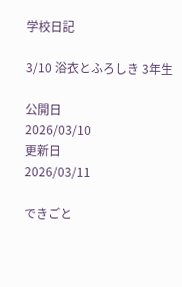学校日記

3/10 浴衣とふろしき 3年生

公開日
2026/03/10
更新日
2026/03/11

できごと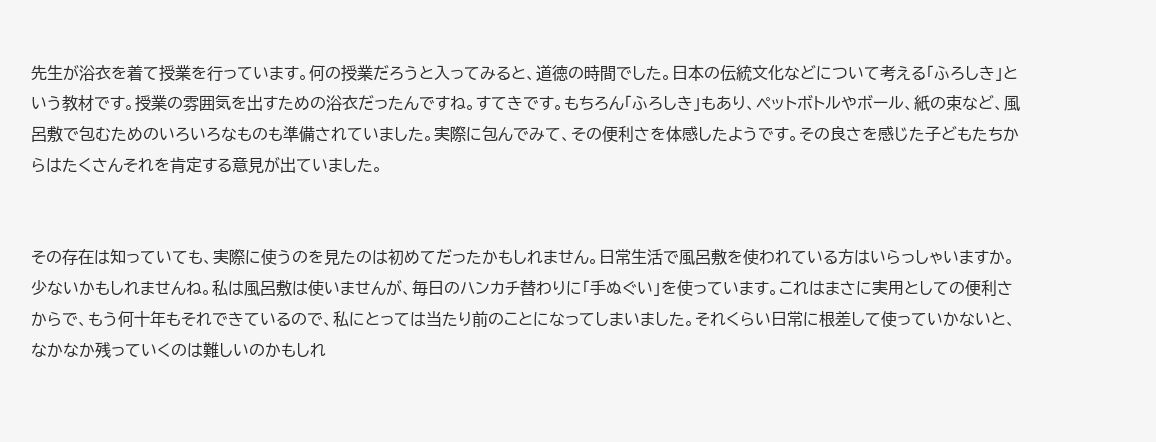先生が浴衣を着て授業を行っています。何の授業だろうと入ってみると、道徳の時間でした。日本の伝統文化などについて考える「ふろしき」という教材です。授業の雰囲気を出すための浴衣だったんですね。すてきです。もちろん「ふろしき」もあり、ペットボトルやボール、紙の束など、風呂敷で包むためのいろいろなものも準備されていました。実際に包んでみて、その便利さを体感したようです。その良さを感じた子どもたちからはたくさんそれを肯定する意見が出ていました。


その存在は知っていても、実際に使うのを見たのは初めてだったかもしれません。日常生活で風呂敷を使われている方はいらっしゃいますか。少ないかもしれませんね。私は風呂敷は使いませんが、毎日のハンカチ替わりに「手ぬぐい」を使っています。これはまさに実用としての便利さからで、もう何十年もそれできているので、私にとっては当たり前のことになってしまいました。それくらい日常に根差して使っていかないと、なかなか残っていくのは難しいのかもしれ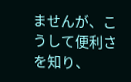ませんが、こうして便利さを知り、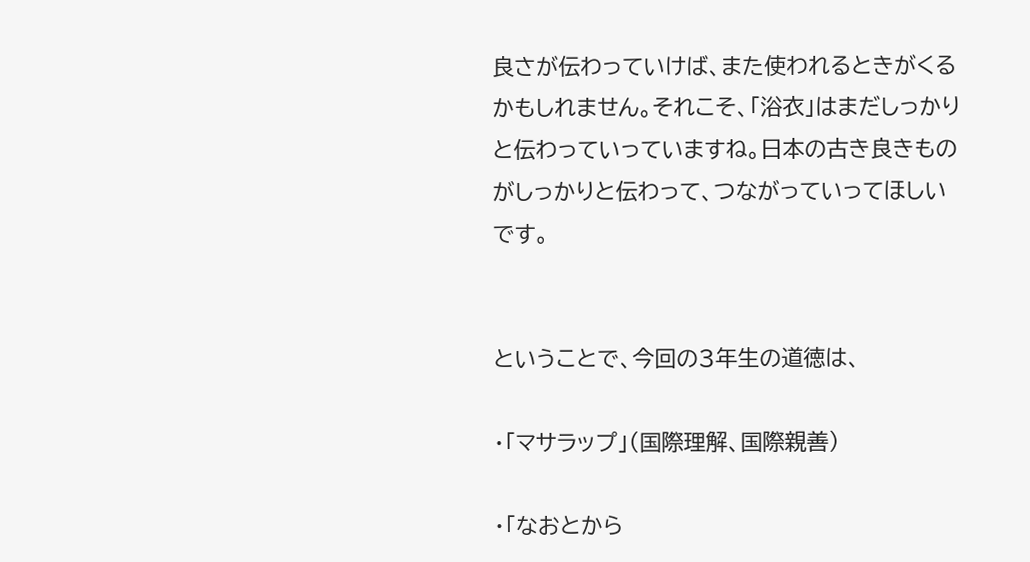良さが伝わっていけば、また使われるときがくるかもしれません。それこそ、「浴衣」はまだしっかりと伝わっていっていますね。日本の古き良きものがしっかりと伝わって、つながっていってほしいです。


ということで、今回の3年生の道徳は、

・「マサラップ」(国際理解、国際親善)

・「なおとから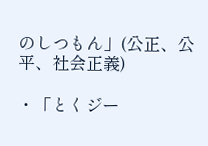のしつもん」(公正、公平、社会正義)

・「とくジー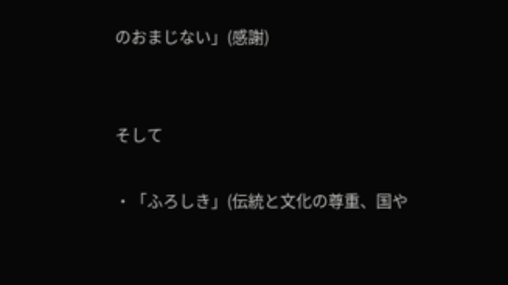のおまじない」(感謝)


そして

・「ふろしき」(伝統と文化の尊重、国や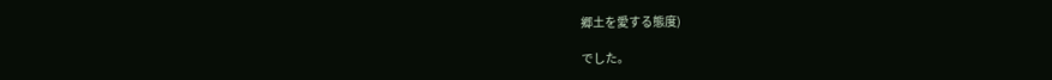郷土を愛する態度)

でした。